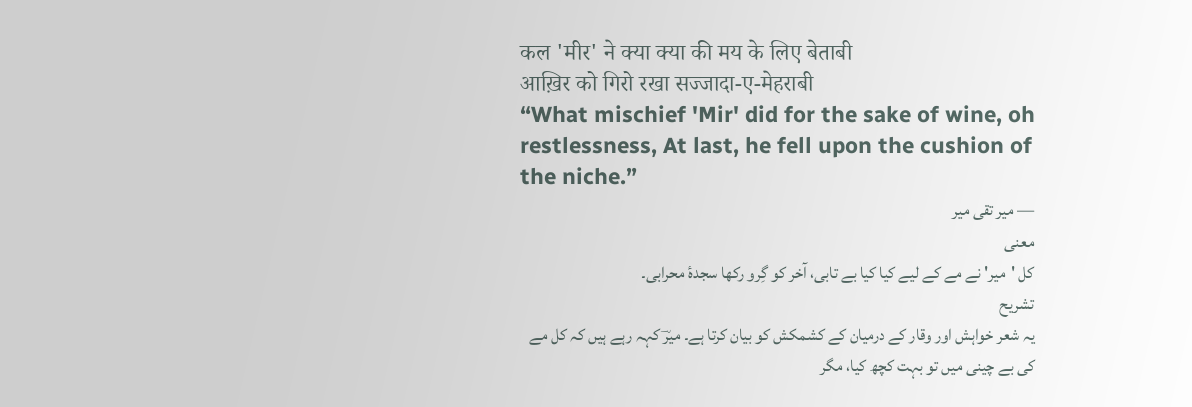कल 'मीर' ने क्या क्या की मय के लिए बेताबी
आख़िर को गिरो रखा सज्जादा-ए-मेहराबी
“What mischief 'Mir' did for the sake of wine, oh restlessness, At last, he fell upon the cushion of the niche.”
— میر تقی میر
معنی
کل 'میر' نے مے کے لیے کیا کیا بے تابی، آخر کو گِرو رکھا سجدۂ محرابی۔
تشریح
یہ شعر خواہش اور وقار کے درمیان کے کشمکش کو بیان کرتا ہے۔ میرؔ کہہ رہے ہیں کہ کل مے کی بے چینی میں تو بہت کچھ کیا، مگر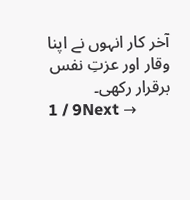آخر کار انہوں نے اپنا وقار اور عزتِ نفس برقرار رکھی۔
1 / 9Next →